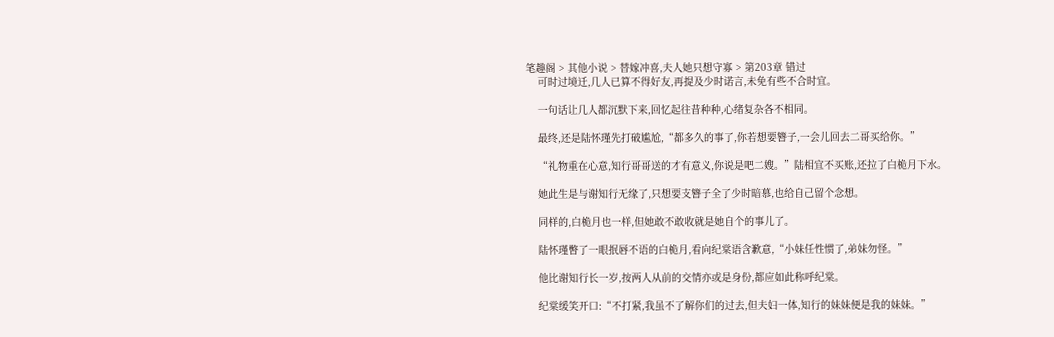笔趣阁 > 其他小说 > 替嫁冲喜,夫人她只想守寡 > 第203章 错过
    可时过境迁,几人已算不得好友,再提及少时诺言,未免有些不合时宜。

    一句话让几人都沉默下来,回忆起往昔种种,心绪复杂各不相同。

    最终,还是陆怀瑾先打破尴尬,“都多久的事了,你若想要簪子,一会儿回去二哥买给你。”

    “礼物重在心意,知行哥哥送的才有意义,你说是吧二嫂。”陆相宜不买账,还拉了白桅月下水。

    她此生是与谢知行无缘了,只想要支簪子全了少时暗慕,也给自己留个念想。

    同样的,白桅月也一样,但她敢不敢收就是她自个的事儿了。

    陆怀瑾瞥了一眼抿唇不语的白桅月,看向纪棠语含歉意,“小妹任性惯了,弟妹勿怪。”

    他比谢知行长一岁,按两人从前的交情亦或是身份,都应如此称呼纪棠。

    纪棠缓笑开口:“不打紧,我虽不了解你们的过去,但夫妇一体,知行的妹妹便是我的妹妹。”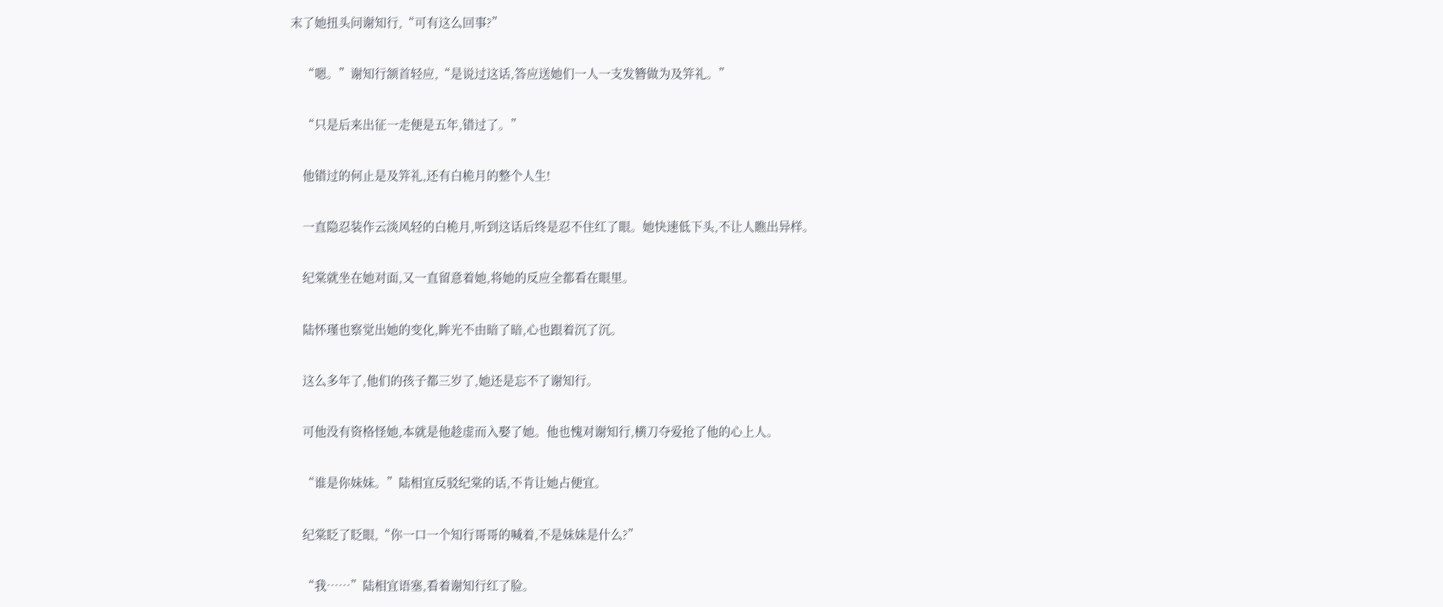末了她扭头问谢知行,“可有这么回事?”

    “嗯。”谢知行颔首轻应,“是说过这话,答应送她们一人一支发簪做为及笄礼。”

    “只是后来出征一走便是五年,错过了。”

    他错过的何止是及笄礼,还有白桅月的整个人生!

    一直隐忍装作云淡风轻的白桅月,听到这话后终是忍不住红了眼。她快速低下头,不让人瞧出异样。

    纪棠就坐在她对面,又一直留意着她,将她的反应全都看在眼里。

    陆怀瑾也察觉出她的变化,眸光不由暗了暗,心也跟着沉了沉。

    这么多年了,他们的孩子都三岁了,她还是忘不了谢知行。

    可他没有资格怪她,本就是他趁虚而入娶了她。他也愧对谢知行,横刀夺爱抢了他的心上人。

    “谁是你妹妹。”陆相宜反驳纪棠的话,不肯让她占便宜。

    纪棠眨了眨眼,“你一口一个知行哥哥的喊着,不是妹妹是什么?”

    “我……”陆相宜语塞,看着谢知行红了脸。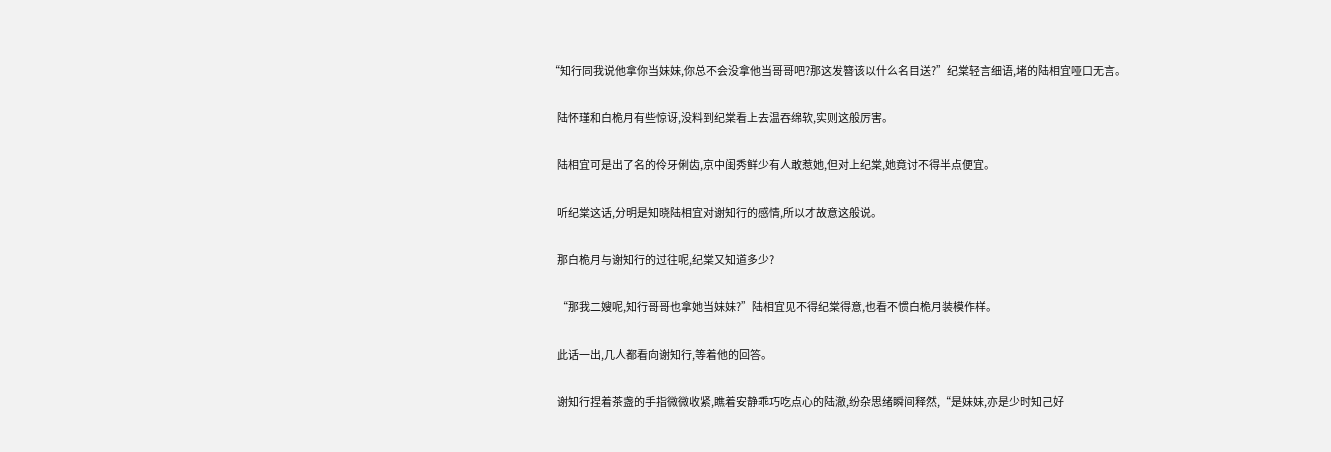“知行同我说他拿你当妹妹,你总不会没拿他当哥哥吧?那这发簪该以什么名目送?”纪棠轻言细语,堵的陆相宜哑口无言。

    陆怀瑾和白桅月有些惊讶,没料到纪棠看上去温吞绵软,实则这般厉害。

    陆相宜可是出了名的伶牙俐齿,京中闺秀鲜少有人敢惹她,但对上纪棠,她竟讨不得半点便宜。

    听纪棠这话,分明是知晓陆相宜对谢知行的感情,所以才故意这般说。

    那白桅月与谢知行的过往呢,纪棠又知道多少?

    “那我二嫂呢,知行哥哥也拿她当妹妹?”陆相宜见不得纪棠得意,也看不惯白桅月装模作样。

    此话一出,几人都看向谢知行,等着他的回答。

    谢知行捏着茶盏的手指微微收紧,瞧着安静乖巧吃点心的陆澈,纷杂思绪瞬间释然,“是妹妹,亦是少时知己好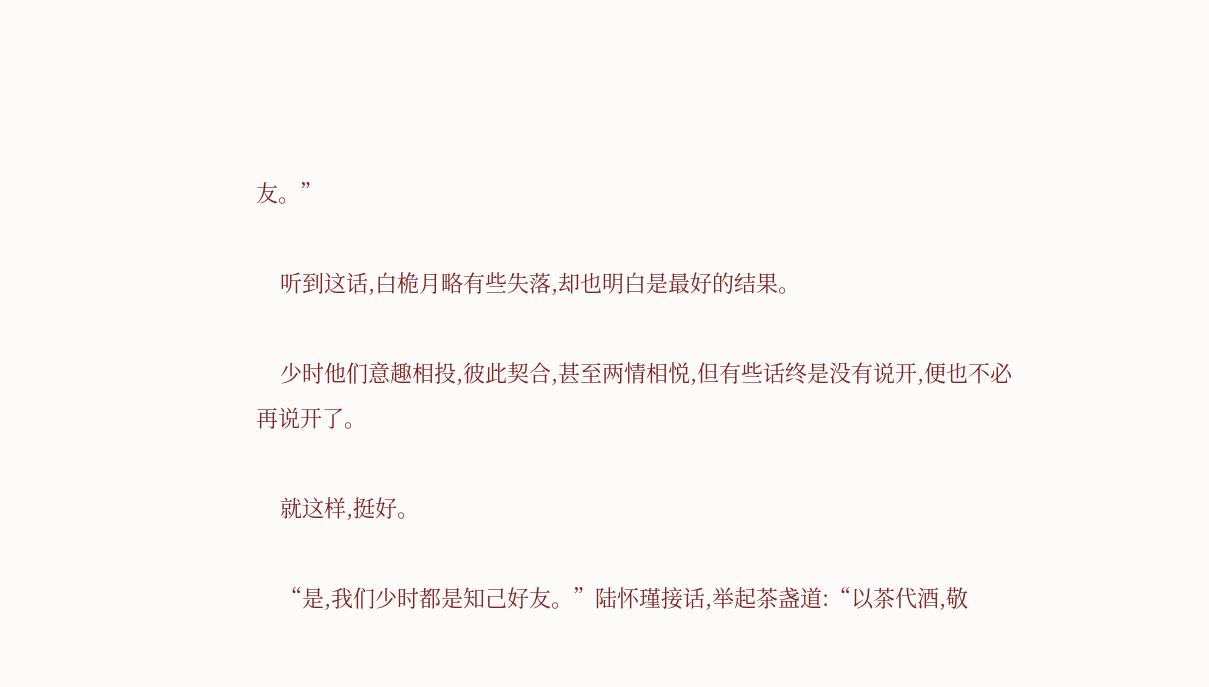友。”

    听到这话,白桅月略有些失落,却也明白是最好的结果。

    少时他们意趣相投,彼此契合,甚至两情相悦,但有些话终是没有说开,便也不必再说开了。

    就这样,挺好。

    “是,我们少时都是知己好友。”陆怀瑾接话,举起茶盏道:“以茶代酒,敬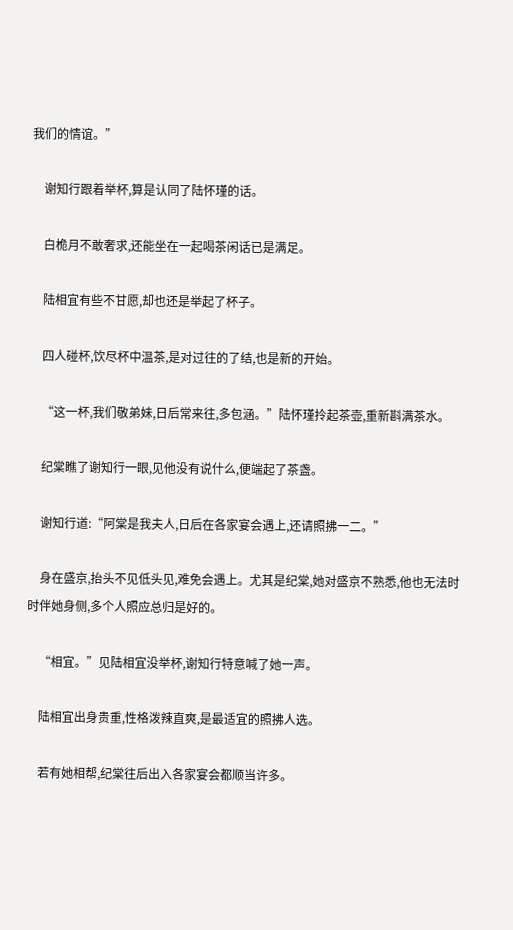我们的情谊。”

    谢知行跟着举杯,算是认同了陆怀瑾的话。

    白桅月不敢奢求,还能坐在一起喝茶闲话已是满足。

    陆相宜有些不甘愿,却也还是举起了杯子。

    四人碰杯,饮尽杯中温茶,是对过往的了结,也是新的开始。

    “这一杯,我们敬弟妹,日后常来往,多包涵。”陆怀瑾拎起茶壶,重新斟满茶水。

    纪棠瞧了谢知行一眼,见他没有说什么,便端起了茶盏。

    谢知行道:“阿棠是我夫人,日后在各家宴会遇上,还请照拂一二。”

    身在盛京,抬头不见低头见,难免会遇上。尤其是纪棠,她对盛京不熟悉,他也无法时时伴她身侧,多个人照应总归是好的。

    “相宜。”见陆相宜没举杯,谢知行特意喊了她一声。

    陆相宜出身贵重,性格泼辣直爽,是最适宜的照拂人选。

    若有她相帮,纪棠往后出入各家宴会都顺当许多。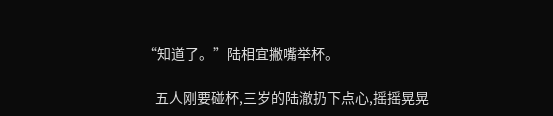“知道了。”陆相宜撇嘴举杯。

    五人刚要碰杯,三岁的陆澈扔下点心,摇摇晃晃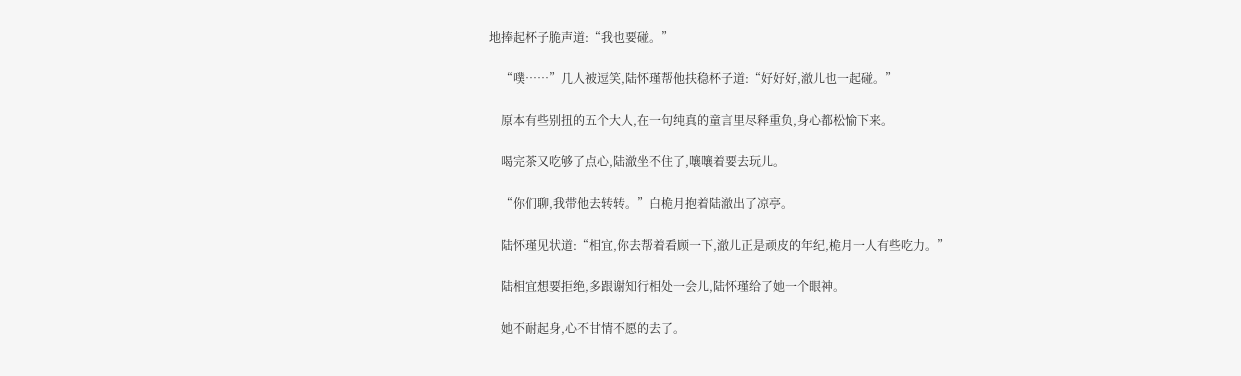地捧起杯子脆声道:“我也要碰。”

    “噗……”几人被逗笑,陆怀瑾帮他扶稳杯子道:“好好好,澈儿也一起碰。”

    原本有些别扭的五个大人,在一句纯真的童言里尽释重负,身心都松愉下来。

    喝完茶又吃够了点心,陆澈坐不住了,嚷嚷着要去玩儿。

    “你们聊,我带他去转转。”白桅月抱着陆澈出了凉亭。

    陆怀瑾见状道:“相宜,你去帮着看顾一下,澈儿正是顽皮的年纪,桅月一人有些吃力。”

    陆相宜想要拒绝,多跟谢知行相处一会儿,陆怀瑾给了她一个眼神。

    她不耐起身,心不甘情不愿的去了。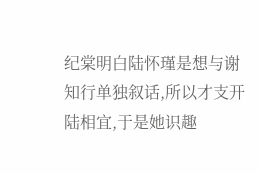纪棠明白陆怀瑾是想与谢知行单独叙话,所以才支开陆相宜,于是她识趣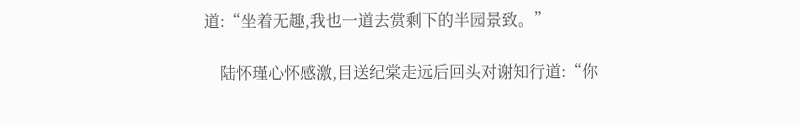道:“坐着无趣,我也一道去赏剩下的半园景致。”

    陆怀瑾心怀感激,目送纪棠走远后回头对谢知行道:“你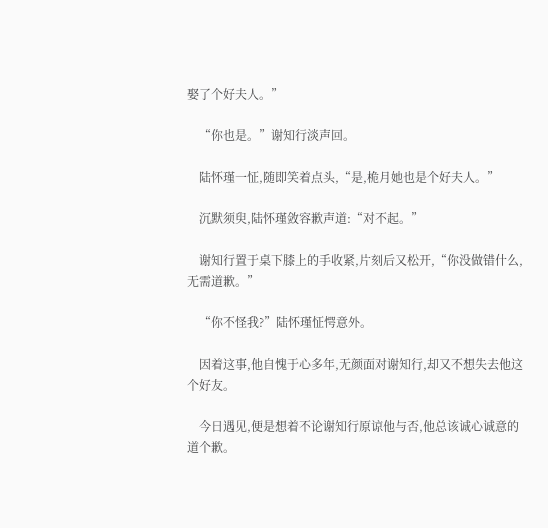娶了个好夫人。”

    “你也是。”谢知行淡声回。

    陆怀瑾一怔,随即笑着点头,“是,桅月她也是个好夫人。”

    沉默须臾,陆怀瑾敛容歉声道:“对不起。”

    谢知行置于桌下膝上的手收紧,片刻后又松开,“你没做错什么,无需道歉。”

    “你不怪我?”陆怀瑾怔愕意外。

    因着这事,他自愧于心多年,无颜面对谢知行,却又不想失去他这个好友。

    今日遇见,便是想着不论谢知行原谅他与否,他总该诚心诚意的道个歉。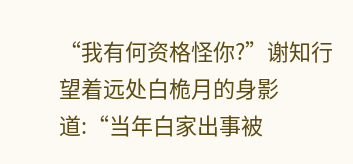“我有何资格怪你?”谢知行望着远处白桅月的身影道:“当年白家出事被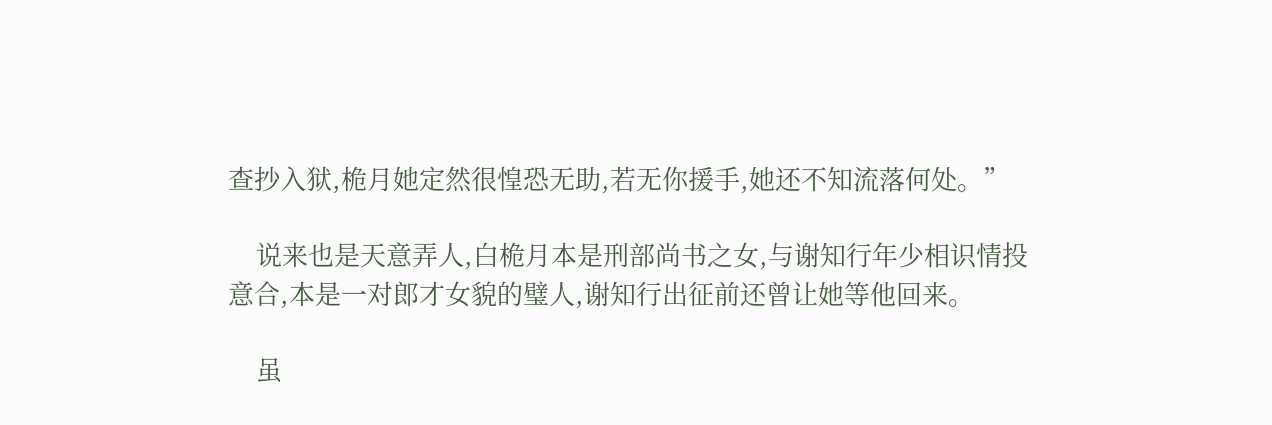查抄入狱,桅月她定然很惶恐无助,若无你援手,她还不知流落何处。”

    说来也是天意弄人,白桅月本是刑部尚书之女,与谢知行年少相识情投意合,本是一对郎才女貌的璧人,谢知行出征前还曾让她等他回来。

    虽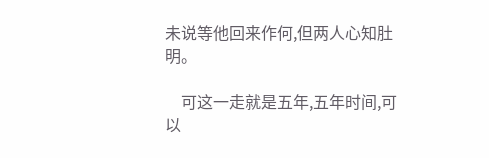未说等他回来作何,但两人心知肚明。

    可这一走就是五年,五年时间,可以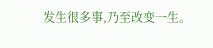发生很多事,乃至改变一生。